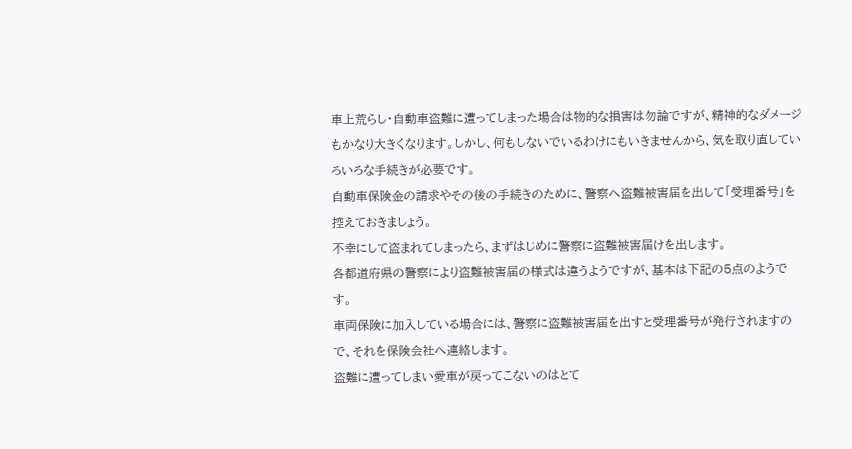車上荒らし・自動車盗難に遭ってしまった場合は物的な損害は勿論ですが、精神的なダメージもかなり大きくなります。しかし、何もしないでいるわけにもいきませんから、気を取り直していろいろな手続きが必要です。
自動車保険金の請求やその後の手続きのために、警察へ盗難被害届を出して「受理番号」を控えておきましょう。
不幸にして盗まれてしまったら、まずはじめに警察に盗難被害届けを出します。
各都道府県の警察により盗難被害届の様式は違うようですが、基本は下記の5点のようです。
車両保険に加入している場合には、警察に盗難被害届を出すと受理番号が発行されますので、それを保険会社へ連絡します。
盗難に遭ってしまい愛車が戻ってこないのはとて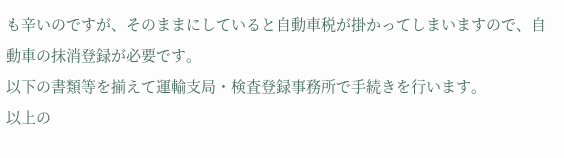も辛いのですが、そのままにしていると自動車税が掛かってしまいますので、自動車の抹消登録が必要です。
以下の書類等を揃えて運輸支局・検査登録事務所で手続きを行います。
以上の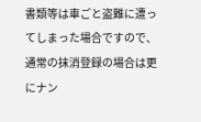書類等は車ごと盗難に遭ってしまった場合ですので、通常の抹消登録の場合は更にナン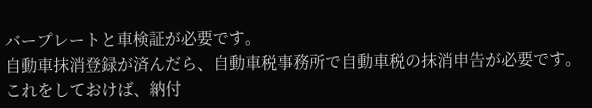バープレートと車検証が必要です。
自動車抹消登録が済んだら、自動車税事務所で自動車税の抹消申告が必要です。
これをしておけば、納付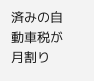済みの自動車税が月割り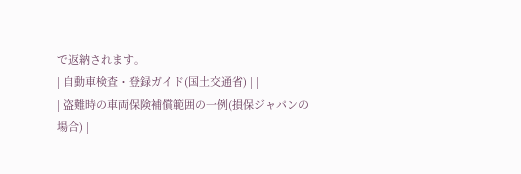で返納されます。
| 自動車検査・登録ガイド(国土交通省) | |
| 盗難時の車両保険補償範囲の一例(損保ジャパンの場合) |